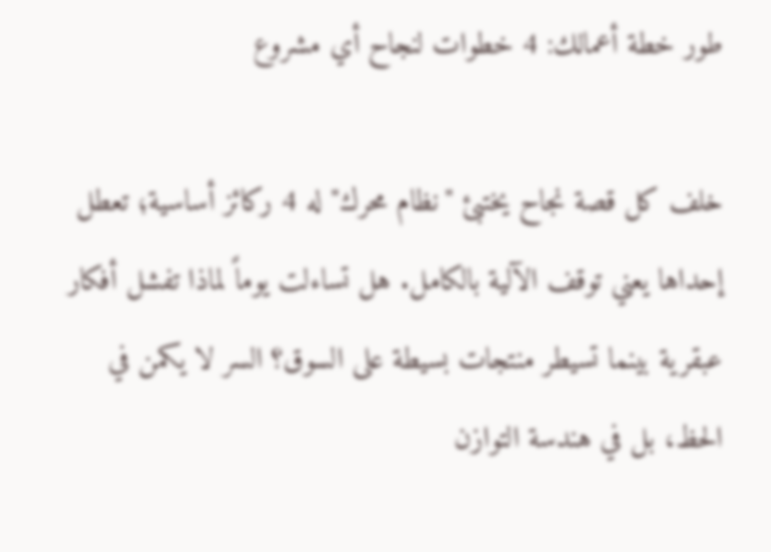طور خطة أعمالك: 4 خطوات لنجاح أي مشروع

خلف كل قصة نجاح يختبئ "نظام محرك" له 4 ركائز أساسية؛ تعطل إحداها يعني توقف الآلية بالكامل. هل تساءلت يوماً لماذا تفشل أفكار عبقرية بينما تسيطر منتجات بسيطة على السوق؟ السر لا يكمن في الحظ، بل في هندسة التوازن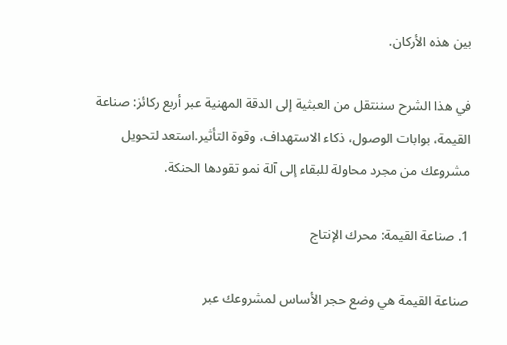بين هذه الأركان.

في هذا الشرح سننتقل من العبثية إلى الدقة المهنية عبر أربع ركائز: صناعة القيمة، بوابات الوصول، ذكاء الاستهداف، وقوة التأثير.استعد لتحويل مشروعك من مجرد محاولة للبقاء إلى آلة نمو تقودها الحنكة.

1. صناعة القيمة: محرك الإنتاج

صناعة القيمة هي وضع حجر الأساس لمشروعك عبر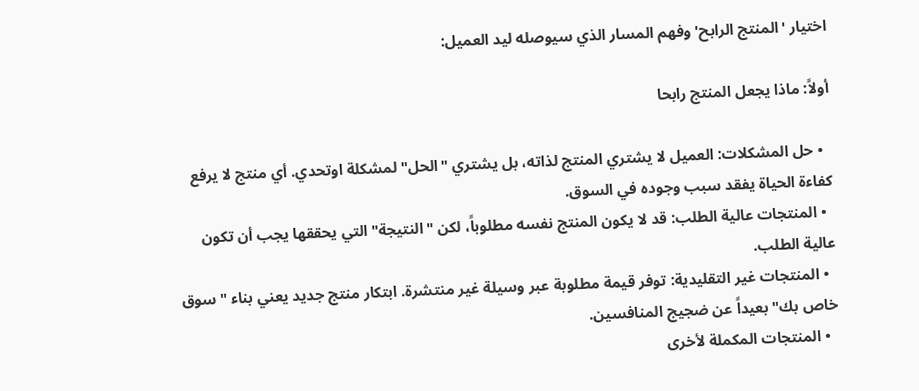اختيار 'المنتج الرابح' وفهم المسار الذي سيوصله ليد العميل:

أولاً: ماذا يجعل المنتج رابحا

  • حل المشكلات: العميل لا يشتري المنتج لذاته، بل يشتري "الحل" لمشكلة اوتحدي. أي منتج لا يرفع كفاءة الحياة يفقد سبب وجوده في السوق.
  • المنتجات عالية الطلب: قد لا يكون المنتج نفسه مطلوباً، لكن "النتيجة" التي يحققها يجب أن تكون عالية الطلب.
  • المنتجات غير التقليدية: توفر قيمة مطلوبة عبر وسيلة غير منتشرة. ابتكار منتج جديد يعني بناء "سوق خاص بك" بعيداً عن ضجيج المنافسين.
  • المنتجات المكملة لأخرى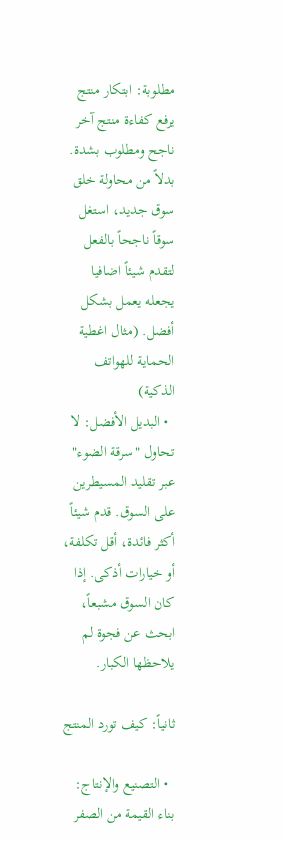مطلوبة: ابتكار منتج يرفع كفاءة منتج آخر ناجح ومطلوب بشدة. بدلاً من محاولة خلق سوق جديد، استغل سوقاً ناجحاً بالفعل لتقدم شيئاً اضافيا يجعله يعمل بشكل أفضل. (مثال اغطية الحماية للهواتف الذكية)
  • البديل الأفضل: لا تحاول "سرقة الضوء" عبر تقليد المسيطرين على السوق. قدم شيئاً أكثر فائدة، أقل تكلفة، أو خيارات أذكى. إذا كان السوق مشبعاً، ابحث عن فجوة لم يلاحظها الكبار.

ثانياً: كيف تورد المنتج

  • التصنيع والإنتاج: بناء القيمة من الصفر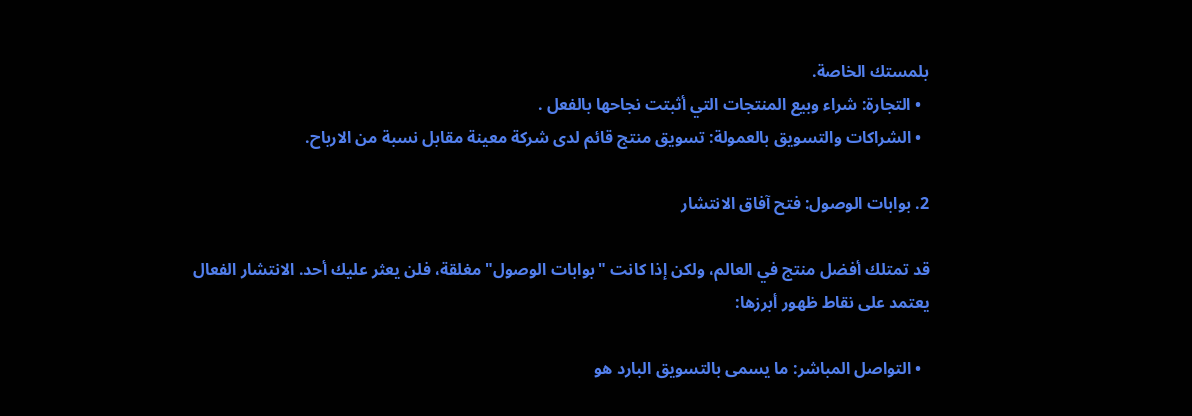بلمستك الخاصة.
  • التجارة: شراء وبيع المنتجات التي أثبتت نجاحها بالفعل .
  • الشراكات والتسويق بالعمولة: تسويق منتج قائم لدى شركة معينة مقابل نسبة من الارباح.

2. بوابات الوصول: فتح آفاق الانتشار

قد تمتلك أفضل منتج في العالم، ولكن إذا كانت "بوابات الوصول" مغلقة، فلن يعثر عليك أحد. الانتشار الفعال يعتمد على نقاط ظهور أبرزها:

  • التواصل المباشر: ما يسمى بالتسويق البارد هو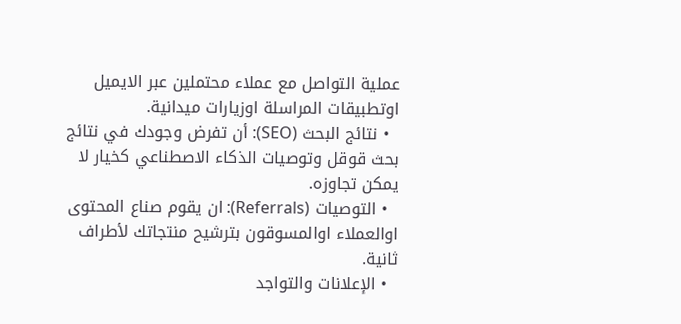عملية التواصل مع عملاء محتملين عبر الايميل اوتطبيقات المراسلة اوزيارات ميدانية.
  • نتائج البحث (SEO): أن تفرض وجودك في نتائج بحث قوقل وتوصيات الذكاء الاصطناعي كخيار لا يمكن تجاوزه.
  • التوصيات (Referrals): ان يقوم صناع المحتوى اوالعملاء اوالمسوقون بترشيح منتجاتك لأطراف ثانية.
  • الإعلانات والتواجد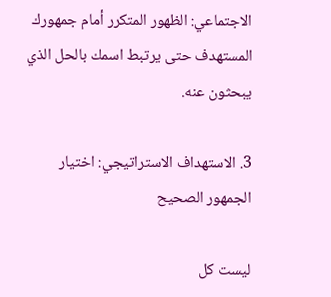الاجتماعي: الظهور المتكرر أمام جمهورك المستهدف حتى يرتبط اسمك بالحل الذي يبحثون عنه.

3. الاستهداف الاستراتيجي: اختيار الجمهور الصحيح

ليست كل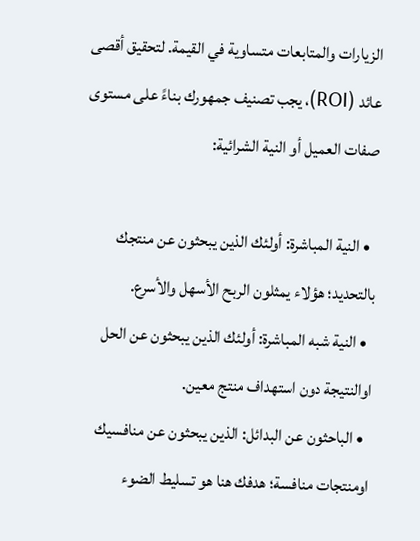الزيارات والمتابعات متساوية في القيمة. لتحقيق أقصى عائد (ROI)، يجب تصنيف جمهورك بناءً على مستوى صفات العميل أو النية الشرائية:

  • النية المباشرة: أولئك الذين يبحثون عن منتجك بالتحديد؛ هؤلاء يمثلون الربح الأسهل والأسرع.
  • النية شبه المباشرة: أولئك الذين يبحثون عن الحل اوالنتيجة دون استهداف منتج معين.
  • الباحثون عن البدائل: الذين يبحثون عن منافسيك اومنتجات منافسة؛ هدفك هنا هو تسليط الضوء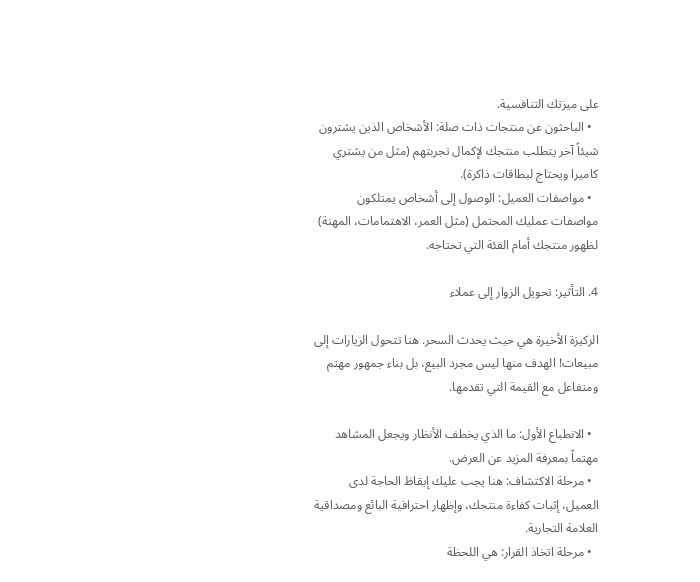على ميزتك التنافسية.
  • الباحثون عن منتجات ذات صلة: الأشخاص الذين يشترون شيئاً آخر يتطلب منتجك لإكمال تجربتهم (مثل من يشتري كاميرا ويحتاج لبطاقات ذاكرة).
  • مواصفات العميل: الوصول إلى أشخاص يمتلكون مواصفات عمليك المحتمل (مثل العمر، الاهتمامات، المهنة) لظهور منتجك أمام الفئة التي تحتاجه.

4. التأثير: تحويل الزوار إلى عملاء

الركيزة الأخيرة هي حيث يحدث السحر. هنا تتحول الزيارات إلى مبيعات! الهدف منها ليس مجرد البيع، بل بناء جمهور مهتم ومتفاعل مع القيمة التي تقدمها.

  • الانطباع الأول: ما الذي يخطف الأنظار ويجعل المشاهد مهتماً بمعرفة المزيد عن العرض.
  • مرحلة الاكتشاف: هنا يجب عليك إيقاظ الحاجة لدى العميل، إثبات كفاءة منتجك، وإظهار احترافية البائع ومصداقية العلامة التجارية.
  • مرحلة اتخاذ القرار: هي اللحظة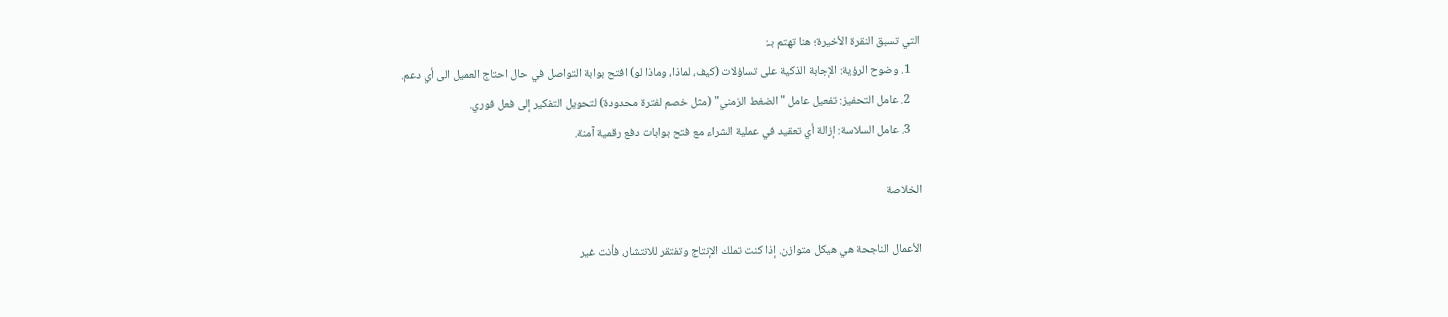التي تسبق النقرة الأخيرة؛ هنا تهتم بـ:
    1. وضوح الرؤية: الإجابة الذكية على تساؤلات (كيف، لماذا، وماذا لو) افتح بوابة التواصل في حال احتاج العميل الى أي دعم.
    2. عامل التحفيز: تفعيل عامل "الضغط الزمني" (مثل خصم لفترة محدودة) لتحويل التفكير إلى فعل فوري.
    3. عامل السلاسة: إزالة أي تعقيد في عملية الشراء مع فتح بوابات دفع رقمية آمنة.

الخلاصة

الأعمال الناجحة هي هيكل متوازن. إذا كنت تملك الإنتاج وتفتقر للانتشار، فأنت غير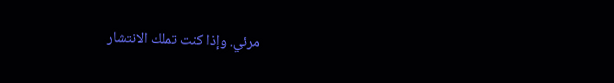مرئي. وإذا كنت تملك الانتشار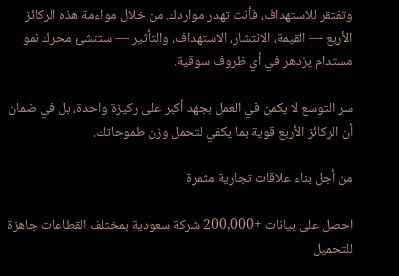وتفتقر للاستهداف، فأنت تهدر مواردك. من خلال مواءمة هذه الركائز الأربع — القيمة، الانتشار، الاستهداف، والتأثير — ستنشئ محرك نمو مستدام يزدهر في أي ظروف سوقية.

سر التوسع لا يكمن في العمل بجهد أكبر على ركيزة واحدة، بل في ضمان أن الركائز الأربع قوية بما يكفي لتحمل وزن طموحاتك.

من أجل بناء علاقات تجارية مثمرة

احصل على بيانات +200,000 شركة سعودية بمختلف القطاعات جاهزة للتحميل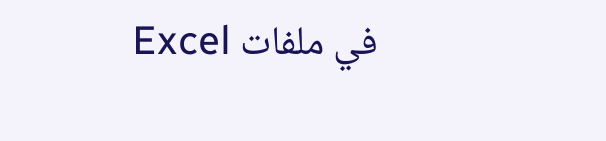في ملفات Excel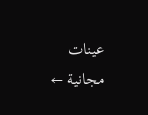عينات مجانية ←